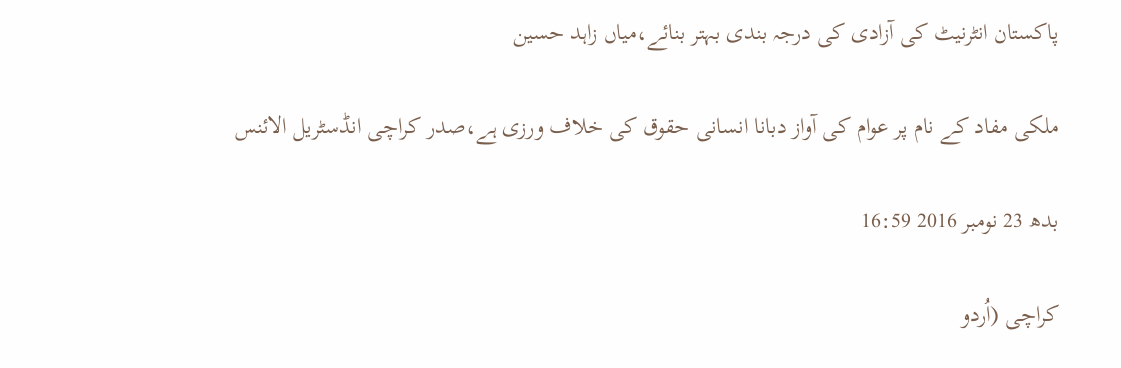پاکستان انٹرنیٹ کی آزادی کی درجہ بندی بہتر بنائے،میاں زاہد حسین

ملکی مفاد کے نام پر عوام کی آواز دبانا انسانی حقوق کی خلاف ورزی ہے،صدر کراچی انڈسٹریل الائنس

بدھ 23 نومبر 2016 16:59

کراچی (اُردو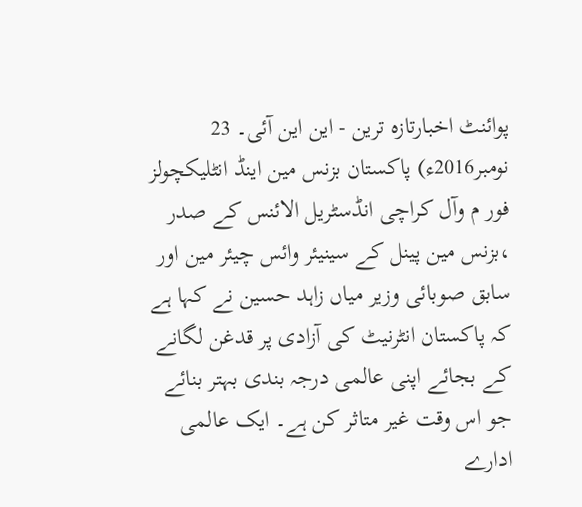پوائنٹ اخبارتازہ ترین - این این آئی۔ 23 نومبر2016ء) پاکستان بزنس مین اینڈ انٹلیکچولز فور م وآل کراچی انڈسٹریل الائنس کے صدر ،بزنس مین پینل کے سینیئر وائس چیئر مین اور سابق صوبائی وزیر میاں زاہد حسین نے کہا ہے کہ پاکستان انٹرنیٹ کی آزادی پر قدغن لگانے کے بجائے اپنی عالمی درجہ بندی بہتر بنائے جو اس وقت غیر متاثر کن ہے۔ ایک عالمی ادارے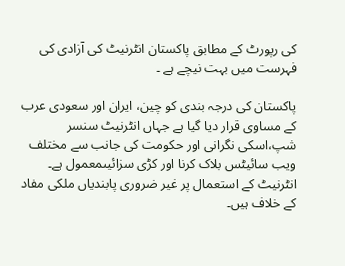کی رپورٹ کے مطابق پاکستان انٹرنیٹ کی آزادی کی فہرست میں بہت نیچے ہے ۔

پاکستان کی درجہ بندی کو چین، ایران اور سعودی عرب کے مساوی قرار دیا گیا ہے جہاں انٹرنیٹ سنسر شپ،اسکی نگرانی اور حکومت کی جانب سے مختلف ویب سائیٹس بلاک کرنا اور کڑی سزائیںمعمول ہے۔ انٹرنیٹ کے استعمال پر غیر ضروری پابندیاں ملکی مفاد کے خلاف ہیں۔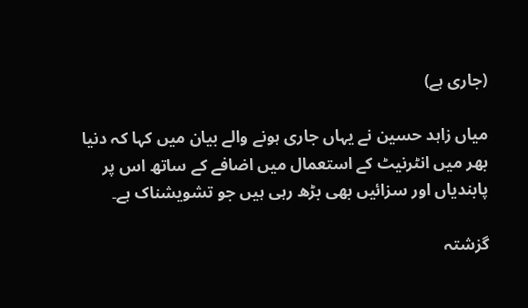(جاری ہے)

میاں زاہد حسین نے یہاں جاری ہونے والے بیان میں کہا کہ دنیا بھر میں انٹرنیٹ کے استعمال میں اضافے کے ساتھ اس پر پابندیاں اور سزائیں بھی بڑھ رہی ہیں جو تشویشناک ہے۔

گزشتہ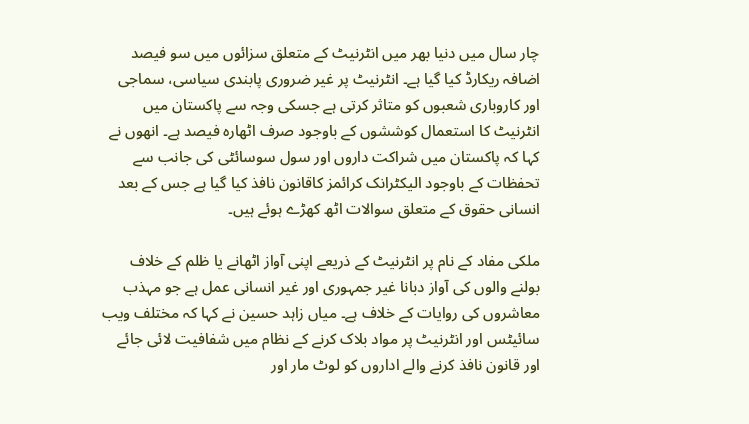چار سال میں دنیا بھر میں انٹرنیٹ کے متعلق سزائوں میں سو فیصد اضافہ ریکارڈ کیا گیا ہے۔ انٹرنیٹ پر غیر ضروری پابندی سیاسی، سماجی اور کاروباری شعبوں کو متاثر کرتی ہے جسکی وجہ سے پاکستان میں انٹرنیٹ کا استعمال کوششوں کے باوجود صرف اٹھارہ فیصد ہے۔ انھوں نے کہا کہ پاکستان میں شراکت داروں اور سول سوسائٹی کی جانب سے تحفظات کے باوجود الیکٹرانک کرائمز کاقانون نافذ کیا گیا ہے جس کے بعد انسانی حقوق کے متعلق سوالات اٹھ کھڑے ہوئے ہیں۔

ملکی مفاد کے نام پر انٹرنیٹ کے ذریعے اپنی آواز اٹھانے یا ظلم کے خلاف بولنے والوں کی آواز دبانا غیر جمہوری اور غیر انسانی عمل ہے جو مہذب معاشروں کی روایات کے خلاف ہے۔ میاں زاہد حسین نے کہا کہ مختلف ویب سائیٹس اور انٹرنیٹ پر مواد بلاک کرنے کے نظام میں شفافیت لائی جائے اور قانون نافذ کرنے والے اداروں کو لوٹ مار اور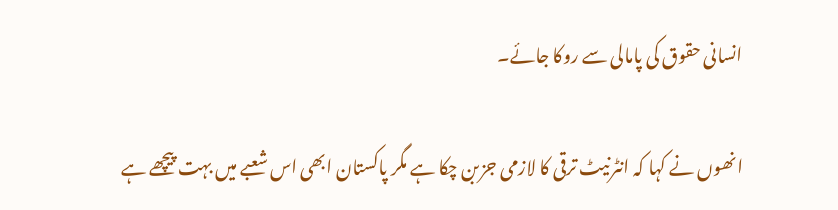انسانی حقوق کی پامالی سے روکا جائے۔

انھوں نے کہا کہ انٹرنیٹ ترقی کا لازمی جزبن چکا ہے مگر پاکستان ابھی اس شعبے میں بہت پیچھے ہے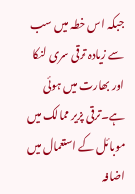جبکہ اس خطہ میں سب سے زیادہ ترقی سری لنکا اور بھارت میں ہوئی ہے۔ترقی پزیر ممالک میں موبائل کے استعمال میں اضافہ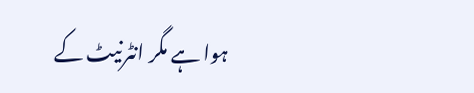ہوا ہے مگر انٹرنیٹ کے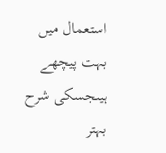استعمال میں بہت پیچھے ہیںجسکی شرح بہتر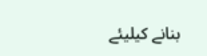بنانے کیلیئے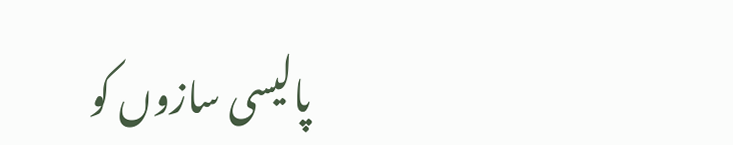پالیسی سازوں کو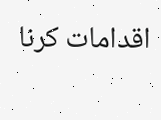اقدامات کرنا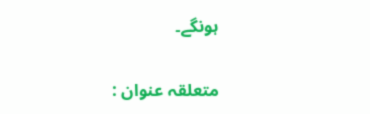ہونگے۔

متعلقہ عنوان :